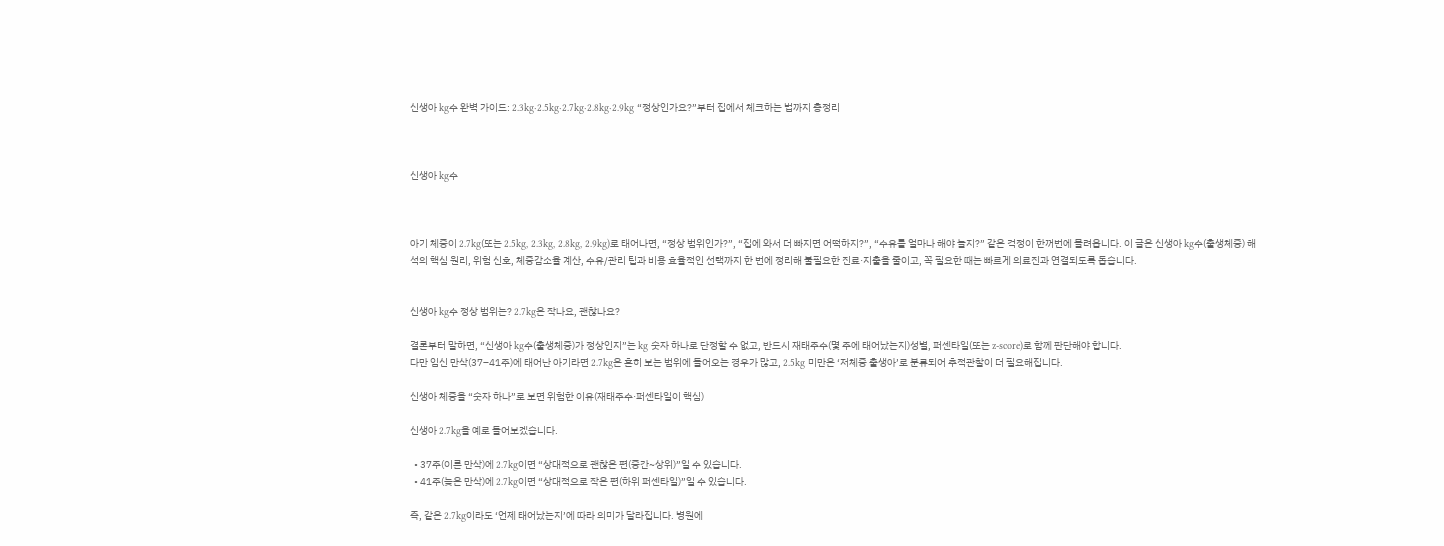신생아 kg수 완벽 가이드: 2.3kg·2.5kg·2.7kg·2.8kg·2.9kg “정상인가요?”부터 집에서 체크하는 법까지 총정리



신생아 kg수



아기 체중이 2.7kg(또는 2.5kg, 2.3kg, 2.8kg, 2.9kg)로 태어나면, “정상 범위인가?”, “집에 와서 더 빠지면 어떡하지?”, “수유를 얼마나 해야 늘지?” 같은 걱정이 한꺼번에 몰려옵니다. 이 글은 신생아 kg수(출생체중) 해석의 핵심 원리, 위험 신호, 체중감소율 계산, 수유/관리 팁과 비용 효율적인 선택까지 한 번에 정리해 불필요한 진료·지출을 줄이고, 꼭 필요한 때는 빠르게 의료진과 연결되도록 돕습니다.


신생아 kg수 정상 범위는? 2.7kg은 작나요, 괜찮나요?

결론부터 말하면, “신생아 kg수(출생체중)가 정상인지”는 kg 숫자 하나로 단정할 수 없고, 반드시 재태주수(몇 주에 태어났는지)성별, 퍼센타일(또는 z-score)로 함께 판단해야 합니다.
다만 임신 만삭(37–41주)에 태어난 아기라면 2.7kg은 흔히 보는 범위에 들어오는 경우가 많고, 2.5kg 미만은 ‘저체중 출생아’로 분류되어 추적관찰이 더 필요해집니다.

신생아 체중을 “숫자 하나”로 보면 위험한 이유(재태주수·퍼센타일이 핵심)

신생아 2.7kg을 예로 들어보겠습니다.

  • 37주(이른 만삭)에 2.7kg이면 “상대적으로 괜찮은 편(중간~상위)”일 수 있습니다.
  • 41주(늦은 만삭)에 2.7kg이면 “상대적으로 작은 편(하위 퍼센타일)”일 수 있습니다.

즉, 같은 2.7kg이라도 ‘언제 태어났는지’에 따라 의미가 달라집니다. 병원에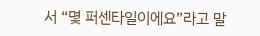서 “몇 퍼센타일이에요”라고 말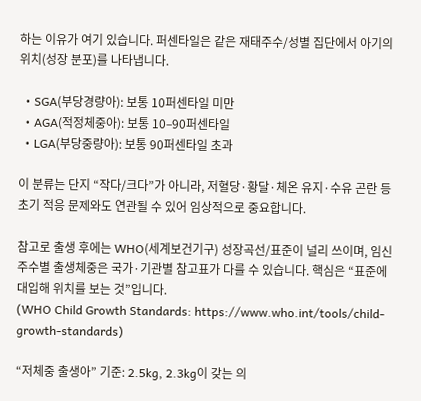하는 이유가 여기 있습니다. 퍼센타일은 같은 재태주수/성별 집단에서 아기의 위치(성장 분포)를 나타냅니다.

  • SGA(부당경량아): 보통 10퍼센타일 미만
  • AGA(적정체중아): 보통 10–90퍼센타일
  • LGA(부당중량아): 보통 90퍼센타일 초과

이 분류는 단지 “작다/크다”가 아니라, 저혈당·황달·체온 유지·수유 곤란 등 초기 적응 문제와도 연관될 수 있어 임상적으로 중요합니다.

참고로 출생 후에는 WHO(세계보건기구) 성장곡선/표준이 널리 쓰이며, 임신 주수별 출생체중은 국가·기관별 참고표가 다를 수 있습니다. 핵심은 “표준에 대입해 위치를 보는 것”입니다.
(WHO Child Growth Standards: https://www.who.int/tools/child-growth-standards)

“저체중 출생아” 기준: 2.5kg, 2.3kg이 갖는 의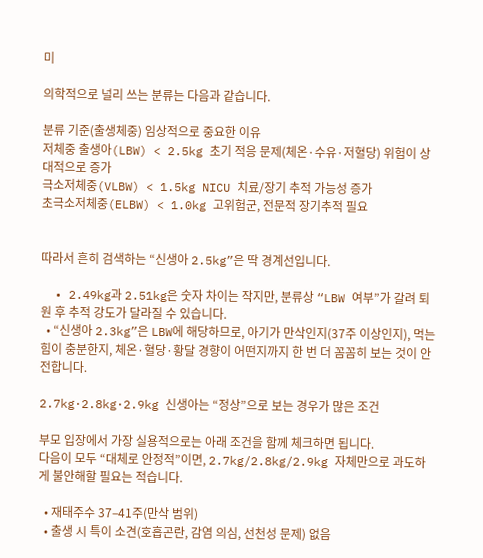미

의학적으로 널리 쓰는 분류는 다음과 같습니다.

분류 기준(출생체중) 임상적으로 중요한 이유
저체중 출생아(LBW) < 2.5kg 초기 적응 문제(체온·수유·저혈당) 위험이 상대적으로 증가
극소저체중(VLBW) < 1.5kg NICU 치료/장기 추적 가능성 증가
초극소저체중(ELBW) < 1.0kg 고위험군, 전문적 장기추적 필요


따라서 흔히 검색하는 “신생아 2.5kg”은 딱 경계선입니다.

  • 2.49kg과 2.51kg은 숫자 차이는 작지만, 분류상 “LBW 여부”가 갈려 퇴원 후 추적 강도가 달라질 수 있습니다.
  • “신생아 2.3kg”은 LBW에 해당하므로, 아기가 만삭인지(37주 이상인지), 먹는 힘이 충분한지, 체온·혈당·황달 경향이 어떤지까지 한 번 더 꼼꼼히 보는 것이 안전합니다.

2.7kg·2.8kg·2.9kg 신생아는 “정상”으로 보는 경우가 많은 조건

부모 입장에서 가장 실용적으로는 아래 조건을 함께 체크하면 됩니다.
다음이 모두 “대체로 안정적”이면, 2.7kg/2.8kg/2.9kg 자체만으로 과도하게 불안해할 필요는 적습니다.

  • 재태주수 37–41주(만삭 범위)
  • 출생 시 특이 소견(호흡곤란, 감염 의심, 선천성 문제) 없음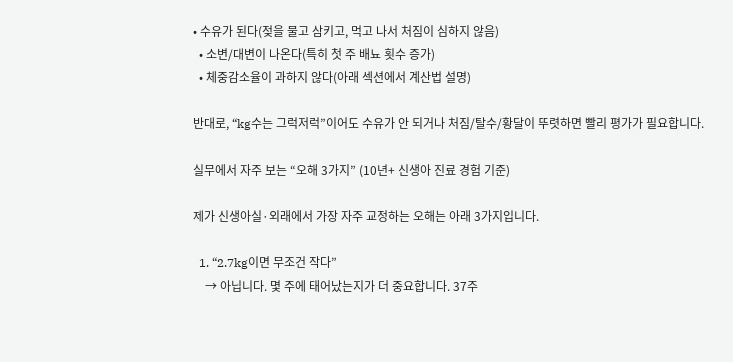• 수유가 된다(젖을 물고 삼키고, 먹고 나서 처짐이 심하지 않음)
  • 소변/대변이 나온다(특히 첫 주 배뇨 횟수 증가)
  • 체중감소율이 과하지 않다(아래 섹션에서 계산법 설명)

반대로, “kg수는 그럭저럭”이어도 수유가 안 되거나 처짐/탈수/황달이 뚜렷하면 빨리 평가가 필요합니다.

실무에서 자주 보는 “오해 3가지” (10년+ 신생아 진료 경험 기준)

제가 신생아실·외래에서 가장 자주 교정하는 오해는 아래 3가지입니다.

  1. “2.7kg이면 무조건 작다”
    → 아닙니다. 몇 주에 태어났는지가 더 중요합니다. 37주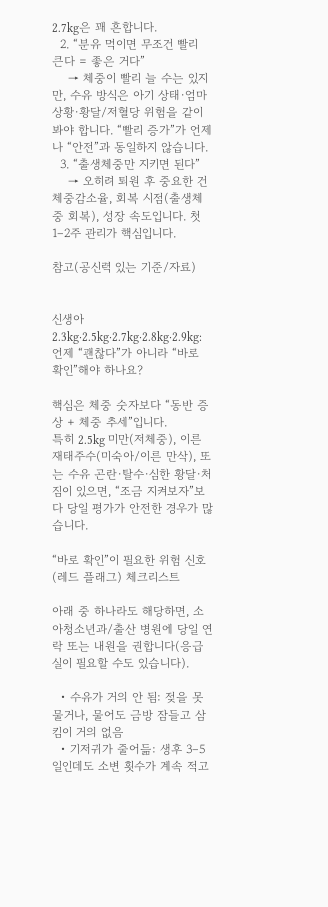2.7kg은 꽤 흔합니다.
  2. “분유 먹이면 무조건 빨리 큰다 = 좋은 거다”
    → 체중이 빨리 늘 수는 있지만, 수유 방식은 아기 상태·엄마 상황·황달/저혈당 위험을 같이 봐야 합니다. “빨리 증가”가 언제나 “안전”과 동일하지 않습니다.
  3. “출생체중만 지키면 된다”
    → 오히려 퇴원 후 중요한 건 체중감소율, 회복 시점(출생체중 회복), 성장 속도입니다. 첫 1–2주 관리가 핵심입니다.

참고(공신력 있는 기준/자료)


신생아 2.3kg·2.5kg·2.7kg·2.8kg·2.9kg: 언제 “괜찮다”가 아니라 “바로 확인”해야 하나요?

핵심은 체중 숫자보다 “동반 증상 + 체중 추세”입니다.
특히 2.5kg 미만(저체중), 이른 재태주수(미숙아/이른 만삭), 또는 수유 곤란·탈수·심한 황달·처짐이 있으면, “조금 지켜보자”보다 당일 평가가 안전한 경우가 많습니다.

“바로 확인”이 필요한 위험 신호(레드 플래그) 체크리스트

아래 중 하나라도 해당하면, 소아청소년과/출산 병원에 당일 연락 또는 내원을 권합니다(응급실이 필요할 수도 있습니다).

  • 수유가 거의 안 됨: 젖을 못 물거나, 물어도 금방 잠들고 삼킴이 거의 없음
  • 기저귀가 줄어듦: 생후 3–5일인데도 소변 횟수가 계속 적고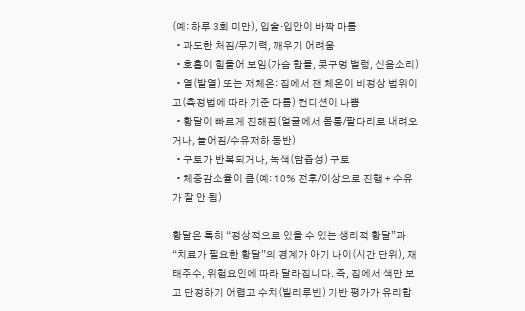(예: 하루 3회 미만), 입술·입안이 바짝 마름
  • 과도한 처짐/무기력, 깨우기 어려움
  • 호흡이 힘들어 보임(가슴 함몰, 콧구멍 벌렁, 신음소리)
  • 열(발열) 또는 저체온: 집에서 잰 체온이 비정상 범위이고(측정법에 따라 기준 다름) 컨디션이 나쁨
  • 황달이 빠르게 진해짐(얼굴에서 몸통/팔다리로 내려오거나, 늘어짐/수유저하 동반)
  • 구토가 반복되거나, 녹색(담즙성) 구토
  • 체중감소율이 큼(예: 10% 전후/이상으로 진행 + 수유가 잘 안 됨)

황달은 특히 “정상적으로 있을 수 있는 생리적 황달”과 “치료가 필요한 황달”의 경계가 아기 나이(시간 단위), 재태주수, 위험요인에 따라 달라집니다. 즉, 집에서 색만 보고 단정하기 어렵고 수치(빌리루빈) 기반 평가가 유리합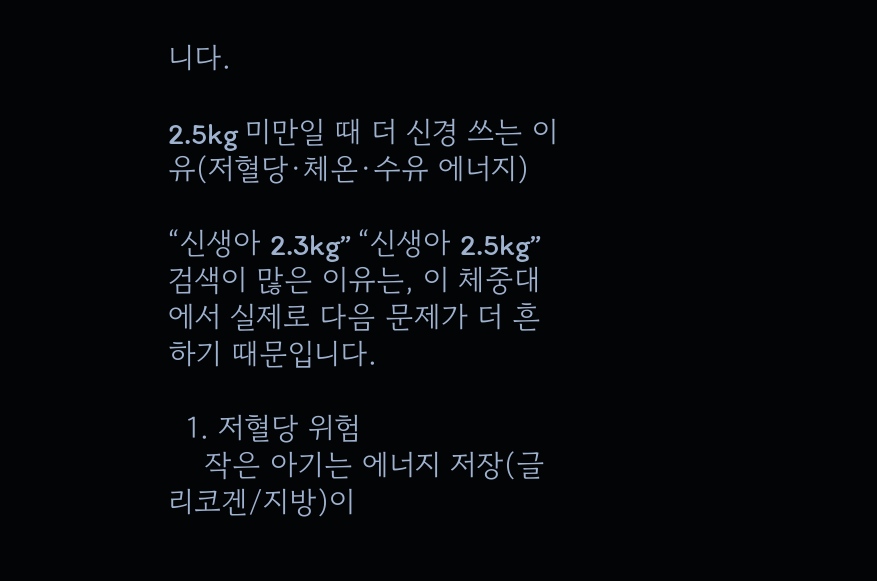니다.

2.5kg 미만일 때 더 신경 쓰는 이유(저혈당·체온·수유 에너지)

“신생아 2.3kg” “신생아 2.5kg” 검색이 많은 이유는, 이 체중대에서 실제로 다음 문제가 더 흔하기 때문입니다.

  1. 저혈당 위험
    작은 아기는 에너지 저장(글리코겐/지방)이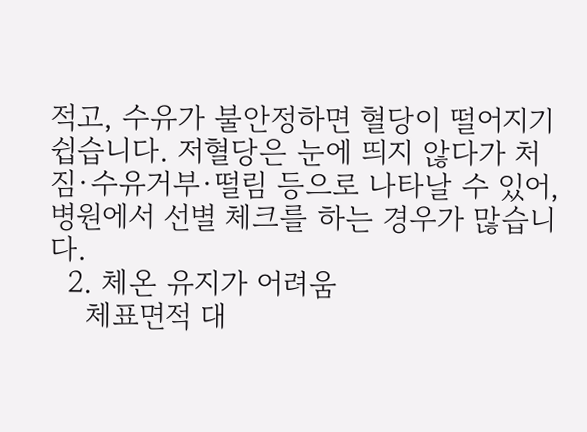적고, 수유가 불안정하면 혈당이 떨어지기 쉽습니다. 저혈당은 눈에 띄지 않다가 처짐·수유거부·떨림 등으로 나타날 수 있어, 병원에서 선별 체크를 하는 경우가 많습니다.
  2. 체온 유지가 어려움
    체표면적 대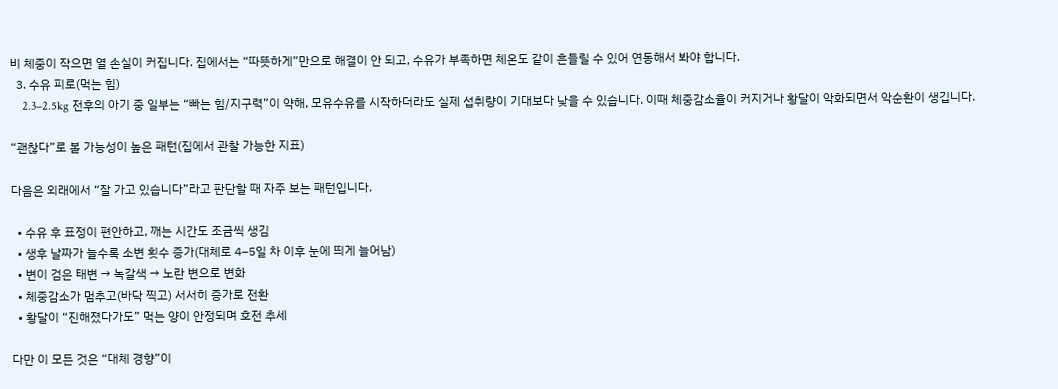비 체중이 작으면 열 손실이 커집니다. 집에서는 “따뜻하게”만으로 해결이 안 되고, 수유가 부족하면 체온도 같이 흔들릴 수 있어 연동해서 봐야 합니다.
  3. 수유 피로(먹는 힘)
    2.3–2.5kg 전후의 아기 중 일부는 “빠는 힘/지구력”이 약해, 모유수유를 시작하더라도 실제 섭취량이 기대보다 낮을 수 있습니다. 이때 체중감소율이 커지거나 황달이 악화되면서 악순환이 생깁니다.

“괜찮다”로 볼 가능성이 높은 패턴(집에서 관찰 가능한 지표)

다음은 외래에서 “잘 가고 있습니다”라고 판단할 때 자주 보는 패턴입니다.

  • 수유 후 표정이 편안하고, 깨는 시간도 조금씩 생김
  • 생후 날짜가 늘수록 소변 횟수 증가(대체로 4–5일 차 이후 눈에 띄게 늘어남)
  • 변이 검은 태변 → 녹갈색 → 노란 변으로 변화
  • 체중감소가 멈추고(바닥 찍고) 서서히 증가로 전환
  • 황달이 “진해졌다가도” 먹는 양이 안정되며 호전 추세

다만 이 모든 것은 “대체 경향”이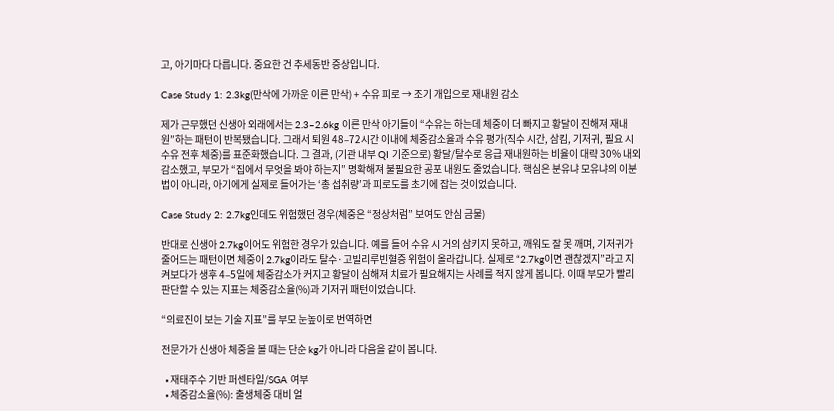고, 아기마다 다릅니다. 중요한 건 추세동반 증상입니다.

Case Study 1: 2.3kg(만삭에 가까운 이른 만삭) + 수유 피로 → 조기 개입으로 재내원 감소

제가 근무했던 신생아 외래에서는 2.3–2.6kg 이른 만삭 아기들이 “수유는 하는데 체중이 더 빠지고 황달이 진해져 재내원”하는 패턴이 반복됐습니다. 그래서 퇴원 48–72시간 이내에 체중감소율과 수유 평가(직수 시간, 삼킴, 기저귀, 필요 시 수유 전후 체중)를 표준화했습니다. 그 결과, (기관 내부 QI 기준으로) 황달/탈수로 응급 재내원하는 비율이 대략 30% 내외 감소했고, 부모가 “집에서 무엇을 봐야 하는지” 명확해져 불필요한 공포 내원도 줄었습니다. 핵심은 분유냐 모유냐의 이분법이 아니라, 아기에게 실제로 들어가는 ‘총 섭취량’과 피로도를 초기에 잡는 것이었습니다.

Case Study 2: 2.7kg인데도 위험했던 경우(체중은 “정상처럼” 보여도 안심 금물)

반대로 신생아 2.7kg이어도 위험한 경우가 있습니다. 예를 들어 수유 시 거의 삼키지 못하고, 깨워도 잘 못 깨며, 기저귀가 줄어드는 패턴이면 체중이 2.7kg이라도 탈수·고빌리루빈혈증 위험이 올라갑니다. 실제로 “2.7kg이면 괜찮겠지”라고 지켜보다가 생후 4–5일에 체중감소가 커지고 황달이 심해져 치료가 필요해지는 사례를 적지 않게 봅니다. 이때 부모가 빨리 판단할 수 있는 지표는 체중감소율(%)과 기저귀 패턴이었습니다.

“의료진이 보는 기술 지표”를 부모 눈높이로 번역하면

전문가가 신생아 체중을 볼 때는 단순 kg가 아니라 다음을 같이 봅니다.

  • 재태주수 기반 퍼센타일/SGA 여부
  • 체중감소율(%): 출생체중 대비 얼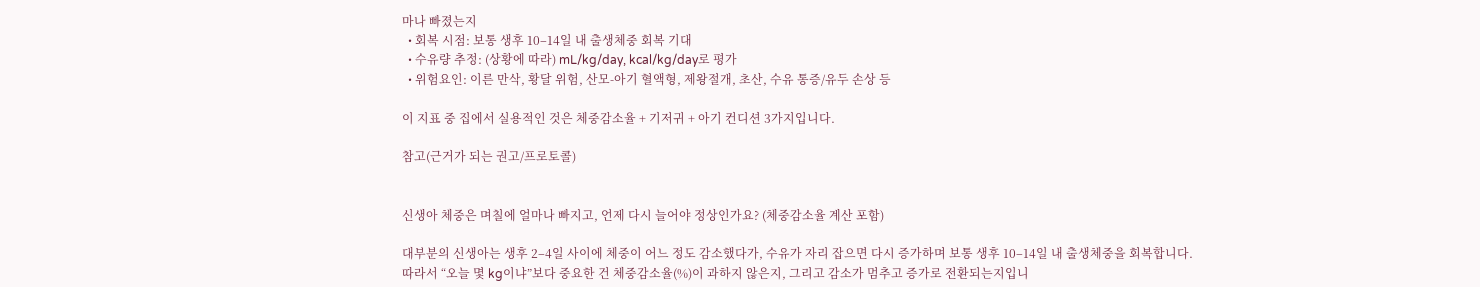마나 빠졌는지
  • 회복 시점: 보통 생후 10–14일 내 출생체중 회복 기대
  • 수유량 추정: (상황에 따라) mL/kg/day, kcal/kg/day로 평가
  • 위험요인: 이른 만삭, 황달 위험, 산모-아기 혈액형, 제왕절개, 초산, 수유 통증/유두 손상 등

이 지표 중 집에서 실용적인 것은 체중감소율 + 기저귀 + 아기 컨디션 3가지입니다.

참고(근거가 되는 권고/프로토콜)


신생아 체중은 며칠에 얼마나 빠지고, 언제 다시 늘어야 정상인가요? (체중감소율 계산 포함)

대부분의 신생아는 생후 2–4일 사이에 체중이 어느 정도 감소했다가, 수유가 자리 잡으면 다시 증가하며 보통 생후 10–14일 내 출생체중을 회복합니다.
따라서 “오늘 몇 kg이냐”보다 중요한 건 체중감소율(%)이 과하지 않은지, 그리고 감소가 멈추고 증가로 전환되는지입니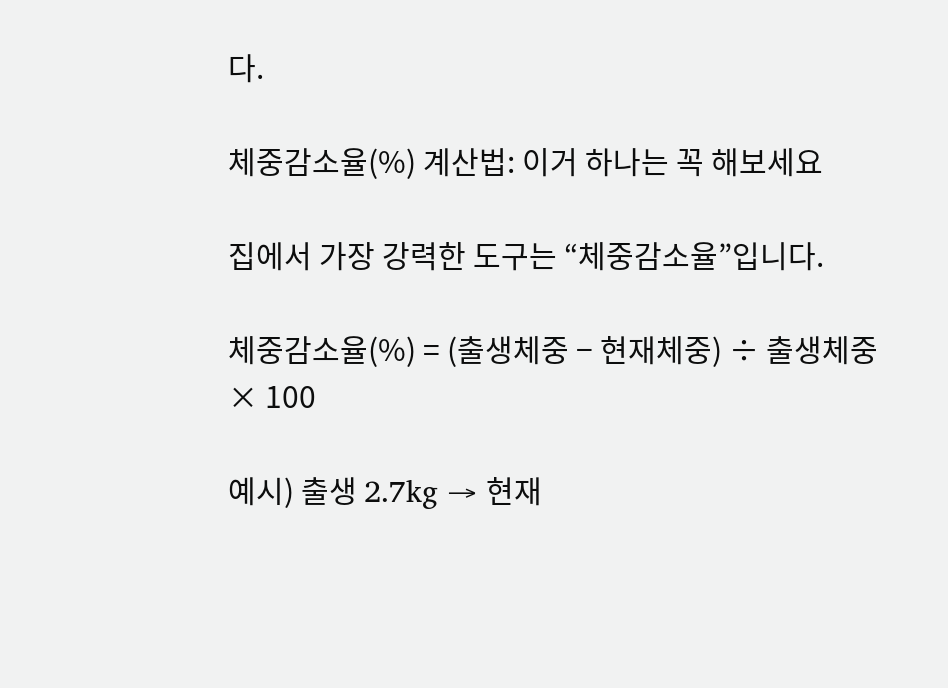다.

체중감소율(%) 계산법: 이거 하나는 꼭 해보세요

집에서 가장 강력한 도구는 “체중감소율”입니다.

체중감소율(%) = (출생체중 − 현재체중) ÷ 출생체중 × 100

예시) 출생 2.7kg → 현재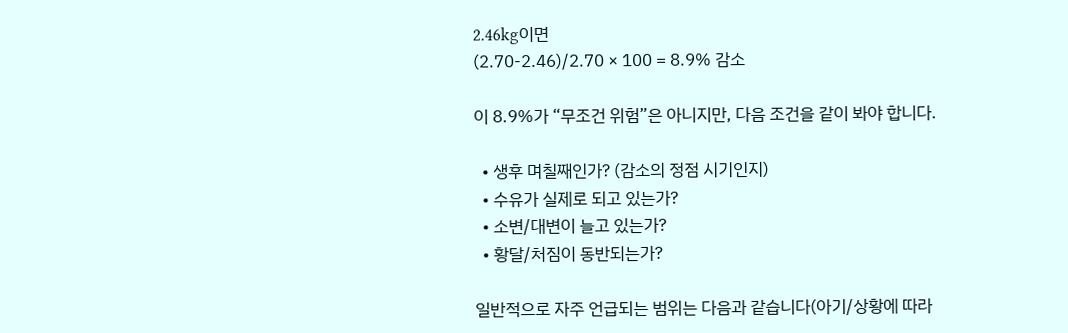2.46kg이면
(2.70-2.46)/2.70 × 100 = 8.9% 감소

이 8.9%가 “무조건 위험”은 아니지만, 다음 조건을 같이 봐야 합니다.

  • 생후 며칠째인가? (감소의 정점 시기인지)
  • 수유가 실제로 되고 있는가?
  • 소변/대변이 늘고 있는가?
  • 황달/처짐이 동반되는가?

일반적으로 자주 언급되는 범위는 다음과 같습니다(아기/상황에 따라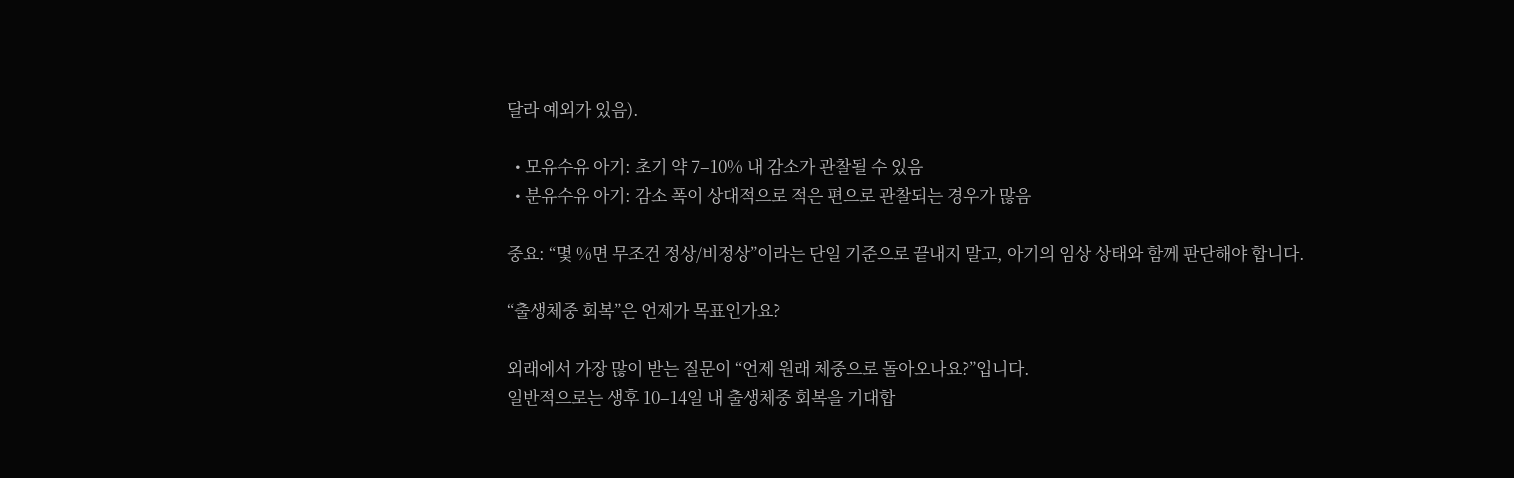달라 예외가 있음).

  • 모유수유 아기: 초기 약 7–10% 내 감소가 관찰될 수 있음
  • 분유수유 아기: 감소 폭이 상대적으로 적은 편으로 관찰되는 경우가 많음

중요: “몇 %면 무조건 정상/비정상”이라는 단일 기준으로 끝내지 말고, 아기의 임상 상태와 함께 판단해야 합니다.

“출생체중 회복”은 언제가 목표인가요?

외래에서 가장 많이 받는 질문이 “언제 원래 체중으로 돌아오나요?”입니다.
일반적으로는 생후 10–14일 내 출생체중 회복을 기대합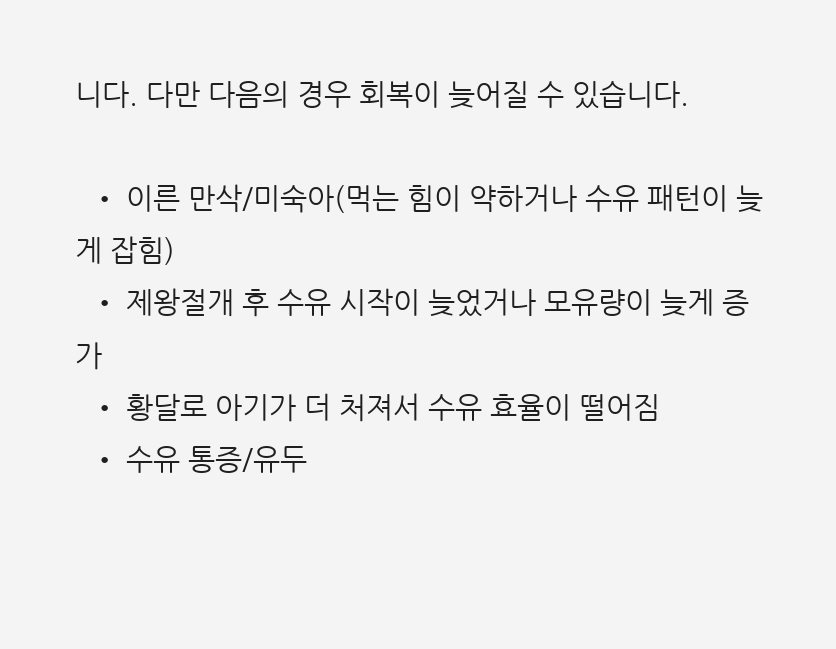니다. 다만 다음의 경우 회복이 늦어질 수 있습니다.

  • 이른 만삭/미숙아(먹는 힘이 약하거나 수유 패턴이 늦게 잡힘)
  • 제왕절개 후 수유 시작이 늦었거나 모유량이 늦게 증가
  • 황달로 아기가 더 처져서 수유 효율이 떨어짐
  • 수유 통증/유두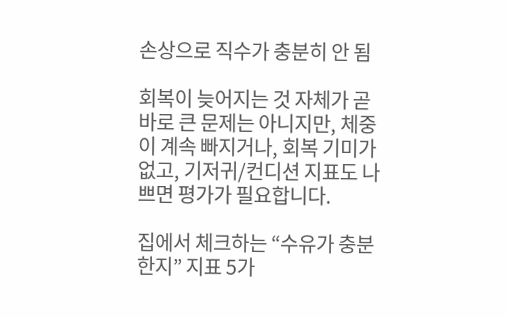손상으로 직수가 충분히 안 됨

회복이 늦어지는 것 자체가 곧바로 큰 문제는 아니지만, 체중이 계속 빠지거나, 회복 기미가 없고, 기저귀/컨디션 지표도 나쁘면 평가가 필요합니다.

집에서 체크하는 “수유가 충분한지” 지표 5가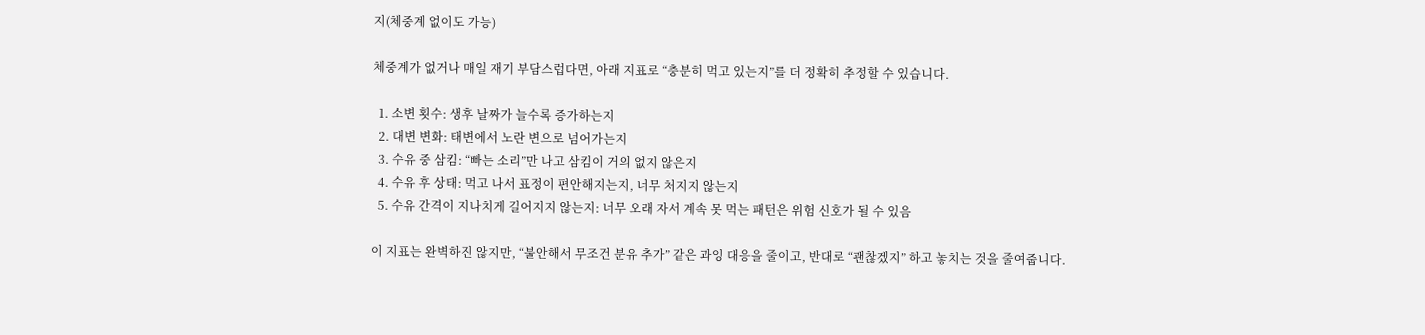지(체중계 없이도 가능)

체중계가 없거나 매일 재기 부담스럽다면, 아래 지표로 “충분히 먹고 있는지”를 더 정확히 추정할 수 있습니다.

  1. 소변 횟수: 생후 날짜가 늘수록 증가하는지
  2. 대변 변화: 태변에서 노란 변으로 넘어가는지
  3. 수유 중 삼킴: “빠는 소리”만 나고 삼킴이 거의 없지 않은지
  4. 수유 후 상태: 먹고 나서 표정이 편안해지는지, 너무 처지지 않는지
  5. 수유 간격이 지나치게 길어지지 않는지: 너무 오래 자서 계속 못 먹는 패턴은 위험 신호가 될 수 있음

이 지표는 완벽하진 않지만, “불안해서 무조건 분유 추가” 같은 과잉 대응을 줄이고, 반대로 “괜찮겠지” 하고 놓치는 것을 줄여줍니다.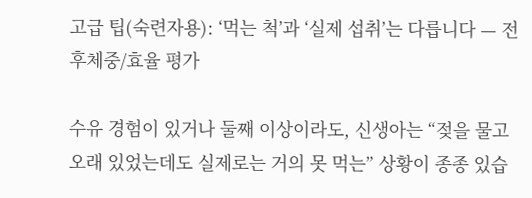고급 팁(숙련자용): ‘먹는 척’과 ‘실제 섭취’는 다릅니다 — 전후체중/효율 평가

수유 경험이 있거나 둘째 이상이라도, 신생아는 “젖을 물고 오래 있었는데도 실제로는 거의 못 먹는” 상황이 종종 있습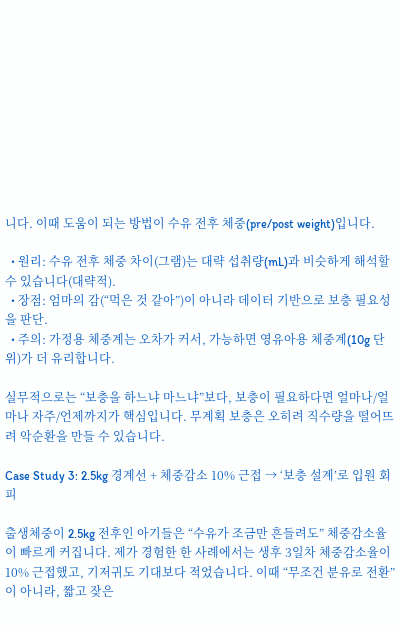니다. 이때 도움이 되는 방법이 수유 전후 체중(pre/post weight)입니다.

  • 원리: 수유 전후 체중 차이(그램)는 대략 섭취량(mL)과 비슷하게 해석할 수 있습니다(대략적).
  • 장점: 엄마의 감(“먹은 것 같아”)이 아니라 데이터 기반으로 보충 필요성을 판단.
  • 주의: 가정용 체중계는 오차가 커서, 가능하면 영유아용 체중계(10g 단위)가 더 유리합니다.

실무적으로는 “보충을 하느냐 마느냐”보다, 보충이 필요하다면 얼마나/얼마나 자주/언제까지가 핵심입니다. 무계획 보충은 오히려 직수량을 떨어뜨려 악순환을 만들 수 있습니다.

Case Study 3: 2.5kg 경계선 + 체중감소 10% 근접 → ‘보충 설계’로 입원 회피

출생체중이 2.5kg 전후인 아기들은 “수유가 조금만 흔들려도” 체중감소율이 빠르게 커집니다. 제가 경험한 한 사례에서는 생후 3일차 체중감소율이 10% 근접했고, 기저귀도 기대보다 적었습니다. 이때 “무조건 분유로 전환”이 아니라, 짧고 잦은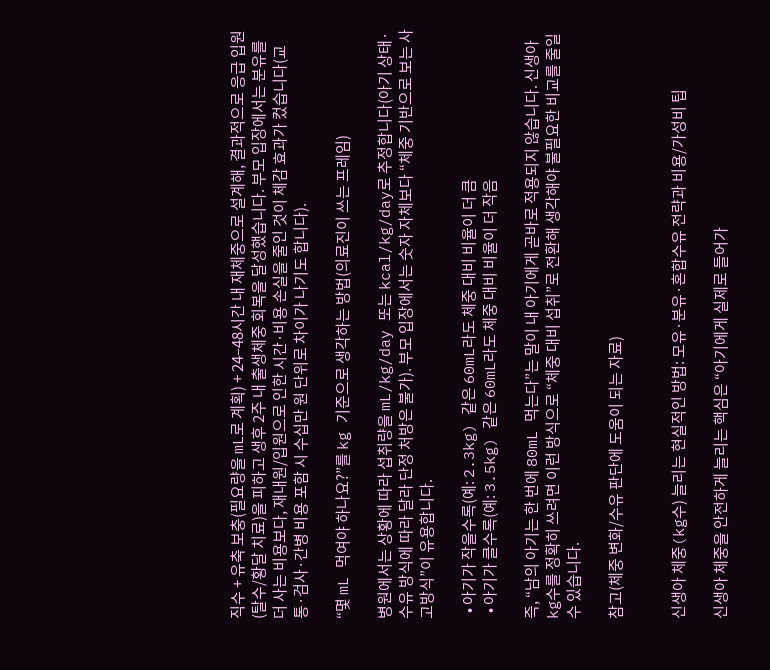직수 + 유축 보충(필요량을 mL로 계획) + 24–48시간 내 재체중으로 설계해, 결과적으로 응급 입원(탈수/황달 치료)을 피하고 생후 2주 내 출생체중 회복을 달성했습니다. 부모 입장에서는 분유를 더 사는 비용보다, 재내원/입원으로 인한 시간·비용 손실을 줄인 것이 체감 효과가 컸습니다(교통·검사·간병 비용 포함 시 수십만 원 단위로 차이가 나기도 합니다).

“몇 mL 먹여야 하나요?”를 kg 기준으로 생각하는 방법(의료진이 쓰는 프레임)

병원에서는 상황에 따라 섭취량을 mL/kg/day 또는 kcal/kg/day로 추정합니다(아기 상태·수유 방식에 따라 달라 단정 처방은 불가). 부모 입장에서는 숫자 자체보다 “체중 기반으로 보는 사고방식”이 유용합니다.

  • 아기가 작을수록(예: 2.3kg) 같은 60mL라도 체중 대비 비율이 더 큼
  • 아기가 클수록(예: 3.5kg) 같은 60mL라도 체중 대비 비율이 더 작음

즉, “남의 아기는 한 번에 80mL 먹는다”는 말이 내 아기에게 곧바로 적용되지 않습니다. 신생아 kg수를 정확히 쓰려면 이런 방식으로 “체중 대비 섭취”로 전환해 생각해야 불필요한 비교를 줄일 수 있습니다.

참고(체중 변화/수유 판단에 도움이 되는 자료)


신생아 체중(kg수) 늘리는 현실적인 방법: 모유·분유·혼합수유 전략과 비용/가성비 팁

신생아 체중을 안전하게 늘리는 핵심은 “아기에게 실제로 들어가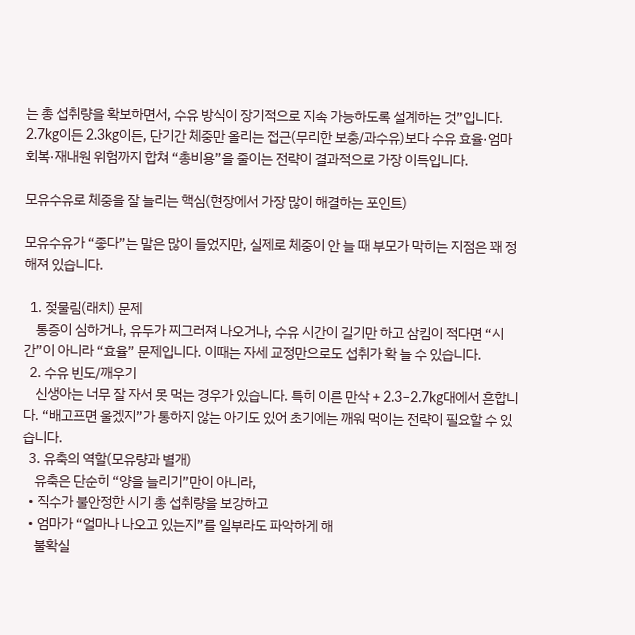는 총 섭취량을 확보하면서, 수유 방식이 장기적으로 지속 가능하도록 설계하는 것”입니다.
2.7kg이든 2.3kg이든, 단기간 체중만 올리는 접근(무리한 보충/과수유)보다 수유 효율·엄마 회복·재내원 위험까지 합쳐 “총비용”을 줄이는 전략이 결과적으로 가장 이득입니다.

모유수유로 체중을 잘 늘리는 핵심(현장에서 가장 많이 해결하는 포인트)

모유수유가 “좋다”는 말은 많이 들었지만, 실제로 체중이 안 늘 때 부모가 막히는 지점은 꽤 정해져 있습니다.

  1. 젖물림(래치) 문제
    통증이 심하거나, 유두가 찌그러져 나오거나, 수유 시간이 길기만 하고 삼킴이 적다면 “시간”이 아니라 “효율” 문제입니다. 이때는 자세 교정만으로도 섭취가 확 늘 수 있습니다.
  2. 수유 빈도/깨우기
    신생아는 너무 잘 자서 못 먹는 경우가 있습니다. 특히 이른 만삭 + 2.3–2.7kg대에서 흔합니다. “배고프면 울겠지”가 통하지 않는 아기도 있어 초기에는 깨워 먹이는 전략이 필요할 수 있습니다.
  3. 유축의 역할(모유량과 별개)
    유축은 단순히 “양을 늘리기”만이 아니라,
  • 직수가 불안정한 시기 총 섭취량을 보강하고
  • 엄마가 “얼마나 나오고 있는지”를 일부라도 파악하게 해
    불확실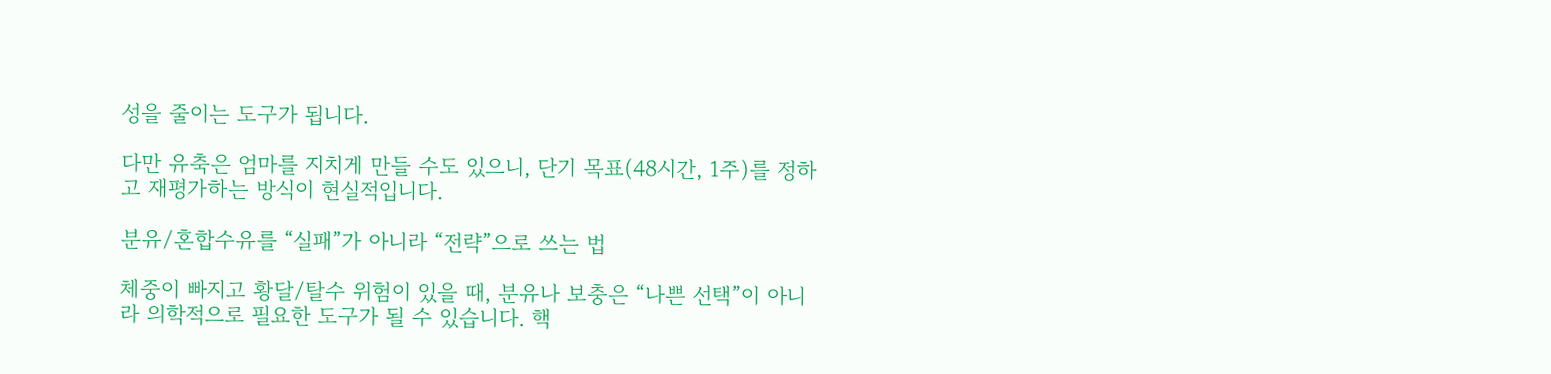성을 줄이는 도구가 됩니다.

다만 유축은 엄마를 지치게 만들 수도 있으니, 단기 목표(48시간, 1주)를 정하고 재평가하는 방식이 현실적입니다.

분유/혼합수유를 “실패”가 아니라 “전략”으로 쓰는 법

체중이 빠지고 황달/탈수 위험이 있을 때, 분유나 보충은 “나쁜 선택”이 아니라 의학적으로 필요한 도구가 될 수 있습니다. 핵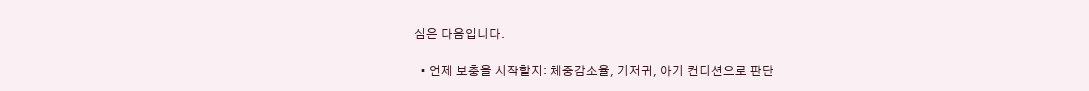심은 다음입니다.

  • 언제 보충을 시작할지: 체중감소율, 기저귀, 아기 컨디션으로 판단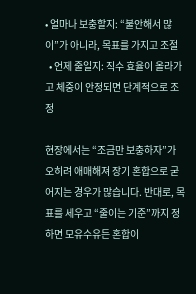• 얼마나 보충할지: “불안해서 많이”가 아니라, 목표를 가지고 조절
  • 언제 줄일지: 직수 효율이 올라가고 체중이 안정되면 단계적으로 조정

현장에서는 “조금만 보충하자”가 오히려 애매해져 장기 혼합으로 굳어지는 경우가 많습니다. 반대로, 목표를 세우고 “줄이는 기준”까지 정하면 모유수유든 혼합이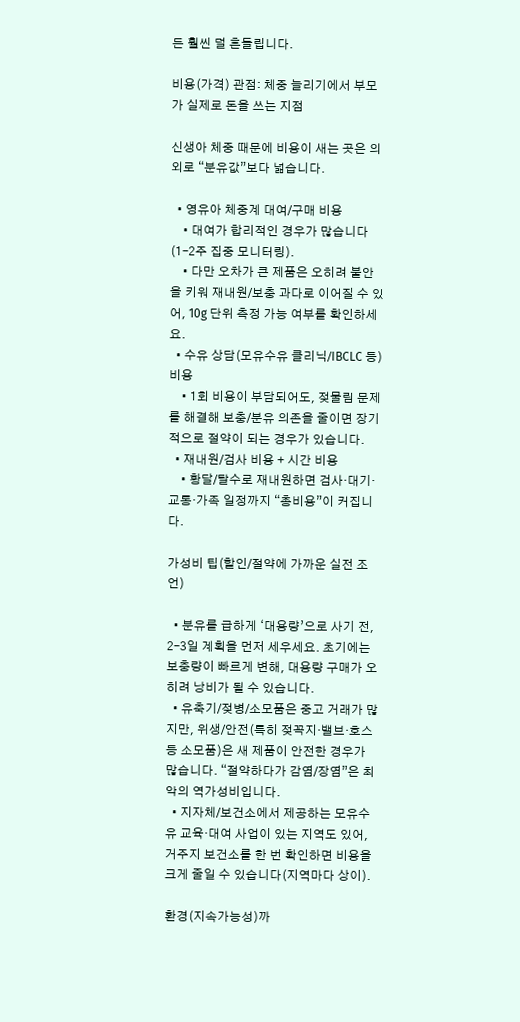든 훨씬 덜 흔들립니다.

비용(가격) 관점: 체중 늘리기에서 부모가 실제로 돈을 쓰는 지점

신생아 체중 때문에 비용이 새는 곳은 의외로 “분유값”보다 넓습니다.

  • 영유아 체중계 대여/구매 비용
    • 대여가 합리적인 경우가 많습니다(1–2주 집중 모니터링).
    • 다만 오차가 큰 제품은 오히려 불안을 키워 재내원/보충 과다로 이어질 수 있어, 10g 단위 측정 가능 여부를 확인하세요.
  • 수유 상담(모유수유 클리닉/IBCLC 등) 비용
    • 1회 비용이 부담되어도, 젖물림 문제를 해결해 보충/분유 의존을 줄이면 장기적으로 절약이 되는 경우가 있습니다.
  • 재내원/검사 비용 + 시간 비용
    • 황달/탈수로 재내원하면 검사·대기·교통·가족 일정까지 “총비용”이 커집니다.

가성비 팁(할인/절약에 가까운 실전 조언)

  • 분유를 급하게 ‘대용량’으로 사기 전, 2–3일 계획을 먼저 세우세요. 초기에는 보충량이 빠르게 변해, 대용량 구매가 오히려 낭비가 될 수 있습니다.
  • 유축기/젖병/소모품은 중고 거래가 많지만, 위생/안전(특히 젖꼭지·밸브·호스 등 소모품)은 새 제품이 안전한 경우가 많습니다. “절약하다가 감염/장염”은 최악의 역가성비입니다.
  • 지자체/보건소에서 제공하는 모유수유 교육·대여 사업이 있는 지역도 있어, 거주지 보건소를 한 번 확인하면 비용을 크게 줄일 수 있습니다(지역마다 상이).

환경(지속가능성)까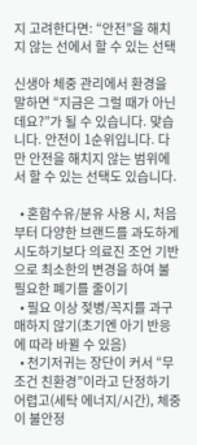지 고려한다면: “안전”을 해치지 않는 선에서 할 수 있는 선택

신생아 체중 관리에서 환경을 말하면 “지금은 그럴 때가 아닌데요?”가 될 수 있습니다. 맞습니다. 안전이 1순위입니다. 다만 안전을 해치지 않는 범위에서 할 수 있는 선택도 있습니다.

  • 혼합수유/분유 사용 시, 처음부터 다양한 브랜드를 과도하게 시도하기보다 의료진 조언 기반으로 최소한의 변경을 하여 불필요한 폐기를 줄이기
  • 필요 이상 젖병/꼭지를 과구매하지 않기(초기엔 아기 반응에 따라 바뀔 수 있음)
  • 천기저귀는 장단이 커서 “무조건 친환경”이라고 단정하기 어렵고(세탁 에너지/시간), 체중이 불안정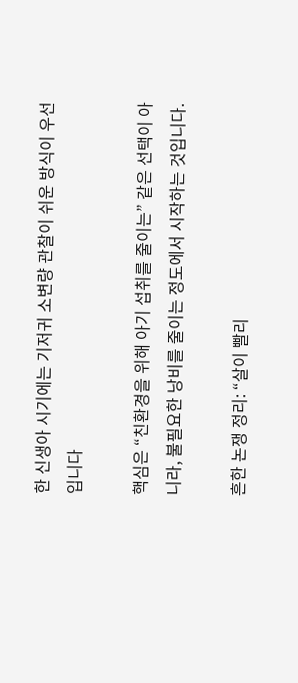한 신생아 시기에는 기저귀 소변량 관찰이 쉬운 방식이 우선입니다

핵심은 “친환경을 위해 아기 섭취를 줄이는” 같은 선택이 아니라, 불필요한 낭비를 줄이는 정도에서 시작하는 것입니다.

흔한 논쟁 정리: “살이 빨리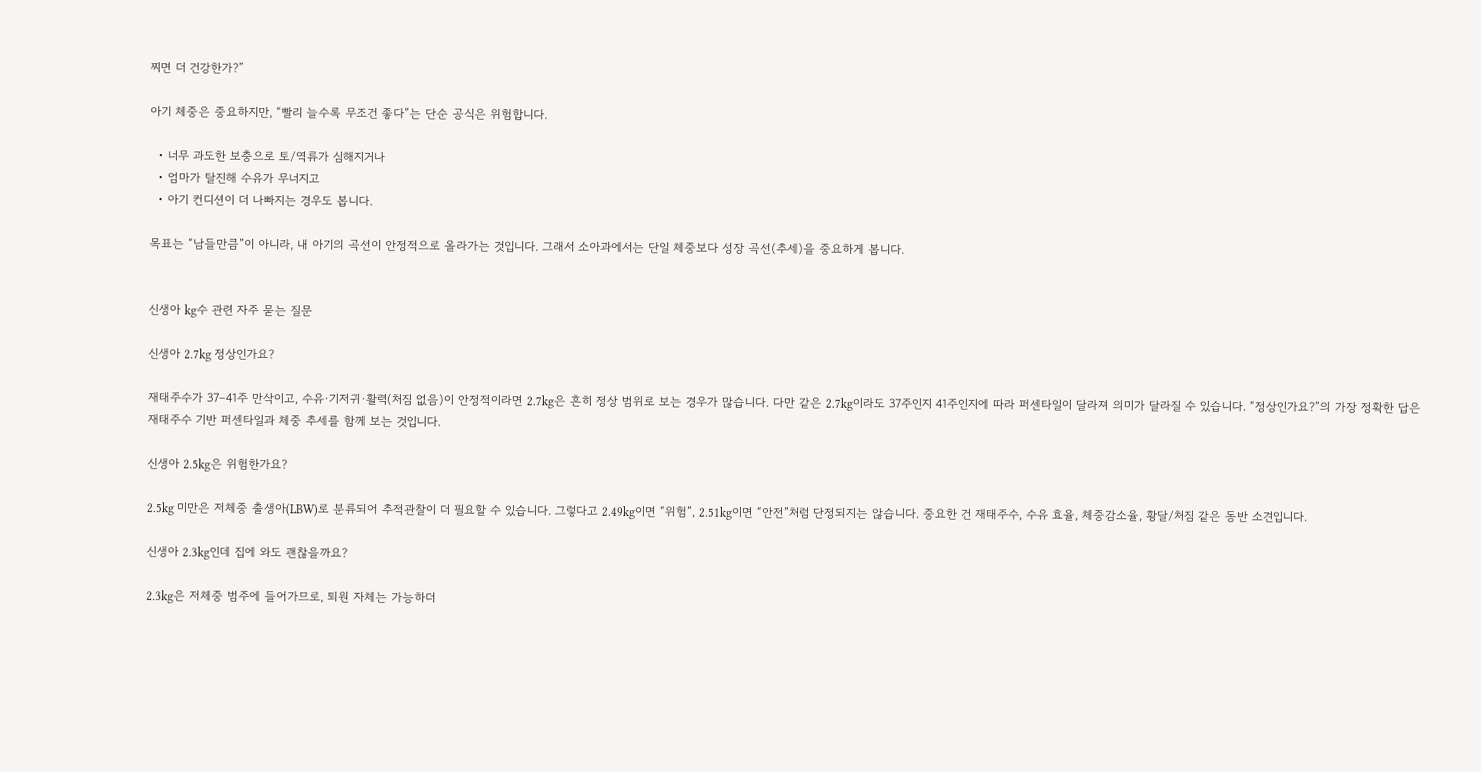찌면 더 건강한가?”

아기 체중은 중요하지만, “빨리 늘수록 무조건 좋다”는 단순 공식은 위험합니다.

  • 너무 과도한 보충으로 토/역류가 심해지거나
  • 엄마가 탈진해 수유가 무너지고
  • 아기 컨디션이 더 나빠지는 경우도 봅니다.

목표는 “남들만큼”이 아니라, 내 아기의 곡선이 안정적으로 올라가는 것입니다. 그래서 소아과에서는 단일 체중보다 성장 곡선(추세)을 중요하게 봅니다.


신생아 kg수 관련 자주 묻는 질문

신생아 2.7kg 정상인가요?

재태주수가 37–41주 만삭이고, 수유·기저귀·활력(처짐 없음)이 안정적이라면 2.7kg은 흔히 정상 범위로 보는 경우가 많습니다. 다만 같은 2.7kg이라도 37주인지 41주인지에 따라 퍼센타일이 달라져 의미가 달라질 수 있습니다. “정상인가요?”의 가장 정확한 답은 재태주수 기반 퍼센타일과 체중 추세를 함께 보는 것입니다.

신생아 2.5kg은 위험한가요?

2.5kg 미만은 저체중 출생아(LBW)로 분류되어 추적관찰이 더 필요할 수 있습니다. 그렇다고 2.49kg이면 “위험”, 2.51kg이면 “안전”처럼 단정되지는 않습니다. 중요한 건 재태주수, 수유 효율, 체중감소율, 황달/처짐 같은 동반 소견입니다.

신생아 2.3kg인데 집에 와도 괜찮을까요?

2.3kg은 저체중 범주에 들어가므로, 퇴원 자체는 가능하더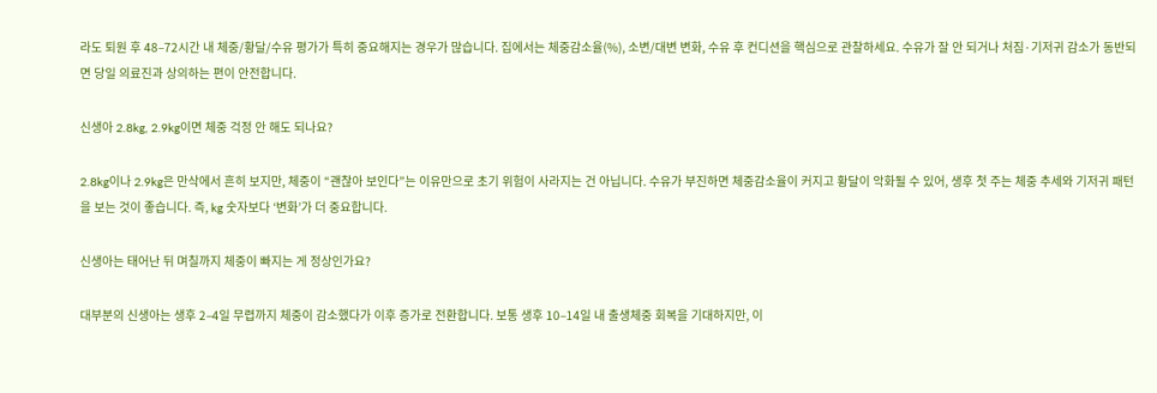라도 퇴원 후 48–72시간 내 체중/황달/수유 평가가 특히 중요해지는 경우가 많습니다. 집에서는 체중감소율(%), 소변/대변 변화, 수유 후 컨디션을 핵심으로 관찰하세요. 수유가 잘 안 되거나 처짐·기저귀 감소가 동반되면 당일 의료진과 상의하는 편이 안전합니다.

신생아 2.8kg, 2.9kg이면 체중 걱정 안 해도 되나요?

2.8kg이나 2.9kg은 만삭에서 흔히 보지만, 체중이 “괜찮아 보인다”는 이유만으로 초기 위험이 사라지는 건 아닙니다. 수유가 부진하면 체중감소율이 커지고 황달이 악화될 수 있어, 생후 첫 주는 체중 추세와 기저귀 패턴을 보는 것이 좋습니다. 즉, kg 숫자보다 ‘변화’가 더 중요합니다.

신생아는 태어난 뒤 며칠까지 체중이 빠지는 게 정상인가요?

대부분의 신생아는 생후 2–4일 무렵까지 체중이 감소했다가 이후 증가로 전환합니다. 보통 생후 10–14일 내 출생체중 회복을 기대하지만, 이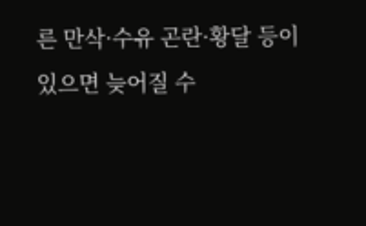른 만삭·수유 곤란·황달 등이 있으면 늦어질 수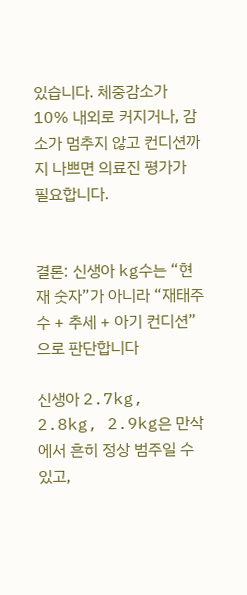있습니다. 체중감소가 10% 내외로 커지거나, 감소가 멈추지 않고 컨디션까지 나쁘면 의료진 평가가 필요합니다.


결론: 신생아 kg수는 “현재 숫자”가 아니라 “재태주수 + 추세 + 아기 컨디션”으로 판단합니다

신생아 2.7kg, 2.8kg, 2.9kg은 만삭에서 흔히 정상 범주일 수 있고,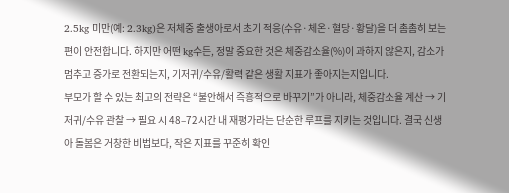2.5kg 미만(예: 2.3kg)은 저체중 출생아로서 초기 적응(수유·체온·혈당·황달)을 더 촘촘히 보는 편이 안전합니다. 하지만 어떤 kg수든, 정말 중요한 것은 체중감소율(%)이 과하지 않은지, 감소가 멈추고 증가로 전환되는지, 기저귀/수유/활력 같은 생활 지표가 좋아지는지입니다.
부모가 할 수 있는 최고의 전략은 “불안해서 즉흥적으로 바꾸기”가 아니라, 체중감소율 계산 → 기저귀/수유 관찰 → 필요 시 48–72시간 내 재평가라는 단순한 루프를 지키는 것입니다. 결국 신생아 돌봄은 거창한 비법보다, 작은 지표를 꾸준히 확인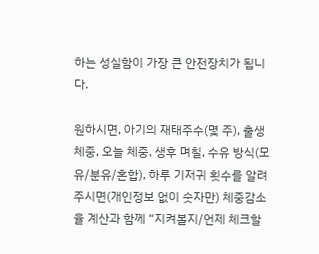하는 성실함이 가장 큰 안전장치가 됩니다.

원하시면, 아기의 재태주수(몇 주), 출생체중, 오늘 체중, 생후 며칠, 수유 방식(모유/분유/혼합), 하루 기저귀 횟수를 알려주시면(개인정보 없이 숫자만) 체중감소율 계산과 함께 “지켜볼지/언제 체크할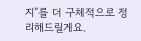지”를 더 구체적으로 정리해드릴게요.